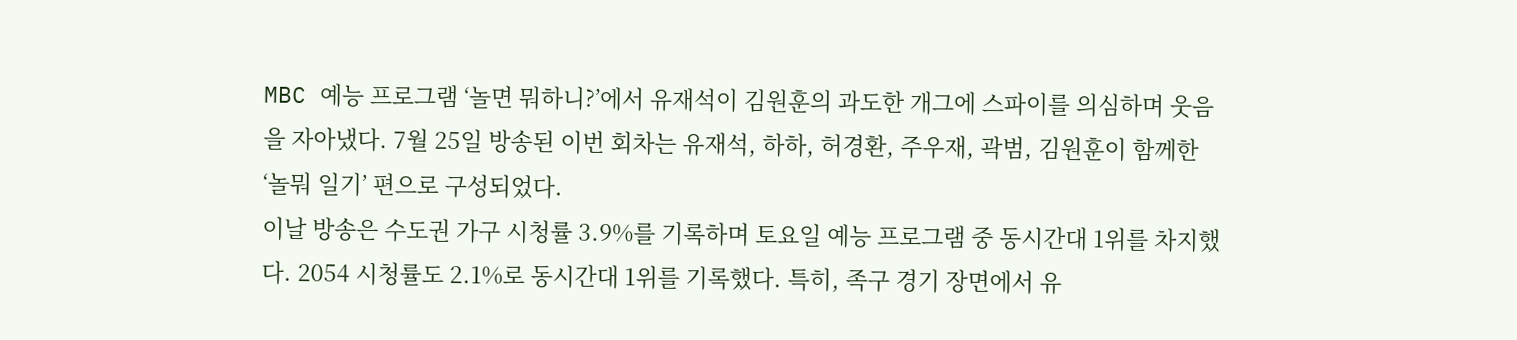MBC 예능 프로그램 ‘놀면 뭐하니?’에서 유재석이 김원훈의 과도한 개그에 스파이를 의심하며 웃음을 자아냈다. 7월 25일 방송된 이번 회차는 유재석, 하하, 허경환, 주우재, 곽범, 김원훈이 함께한 ‘놀뭐 일기’ 편으로 구성되었다.
이날 방송은 수도권 가구 시청률 3.9%를 기록하며 토요일 예능 프로그램 중 동시간대 1위를 차지했다. 2054 시청률도 2.1%로 동시간대 1위를 기록했다. 특히, 족구 경기 장면에서 유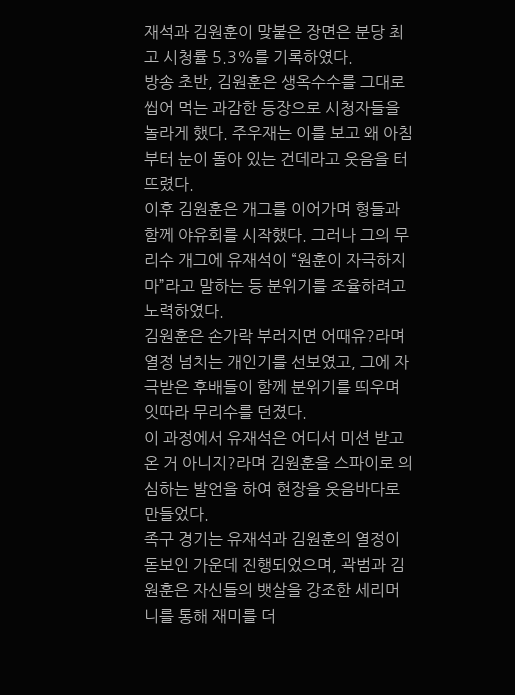재석과 김원훈이 맞붙은 장면은 분당 최고 시청률 5.3%를 기록하였다.
방송 초반, 김원훈은 생옥수수를 그대로 씹어 먹는 과감한 등장으로 시청자들을 놀라게 했다. 주우재는 이를 보고 왜 아침부터 눈이 돌아 있는 건데라고 웃음을 터뜨렸다.
이후 김원훈은 개그를 이어가며 형들과 함께 야유회를 시작했다. 그러나 그의 무리수 개그에 유재석이 “원훈이 자극하지 마”라고 말하는 등 분위기를 조율하려고 노력하였다.
김원훈은 손가락 부러지면 어때유?라며 열정 넘치는 개인기를 선보였고, 그에 자극받은 후배들이 함께 분위기를 띄우며 잇따라 무리수를 던졌다.
이 과정에서 유재석은 어디서 미션 받고 온 거 아니지?라며 김원훈을 스파이로 의심하는 발언을 하여 현장을 웃음바다로 만들었다.
족구 경기는 유재석과 김원훈의 열정이 돋보인 가운데 진행되었으며, 곽범과 김원훈은 자신들의 뱃살을 강조한 세리머니를 통해 재미를 더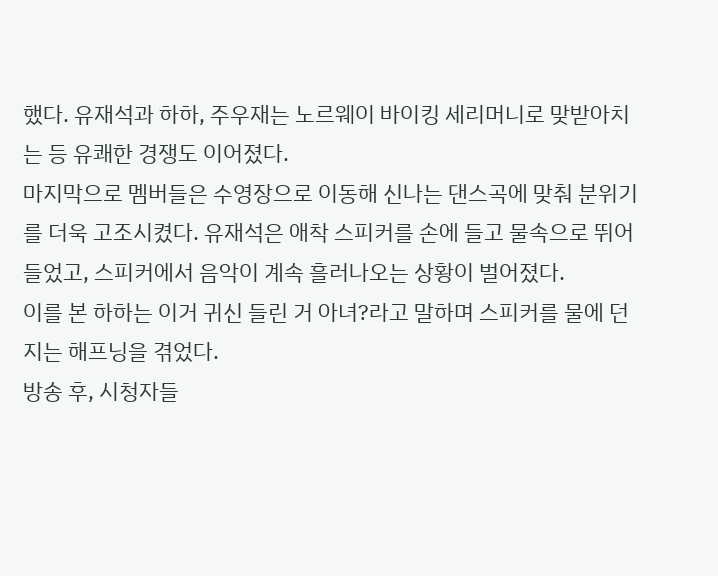했다. 유재석과 하하, 주우재는 노르웨이 바이킹 세리머니로 맞받아치는 등 유쾌한 경쟁도 이어졌다.
마지막으로 멤버들은 수영장으로 이동해 신나는 댄스곡에 맞춰 분위기를 더욱 고조시켰다. 유재석은 애착 스피커를 손에 들고 물속으로 뛰어들었고, 스피커에서 음악이 계속 흘러나오는 상황이 벌어졌다.
이를 본 하하는 이거 귀신 들린 거 아녀?라고 말하며 스피커를 물에 던지는 해프닝을 겪었다.
방송 후, 시청자들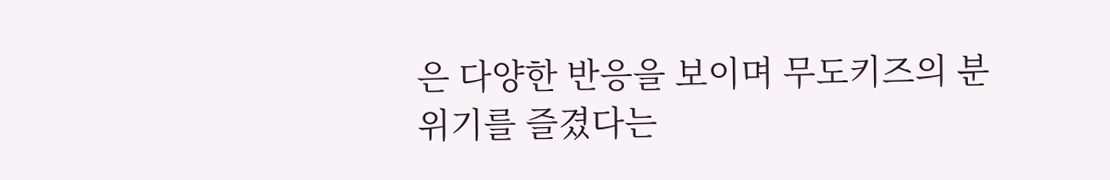은 다양한 반응을 보이며 무도키즈의 분위기를 즐겼다는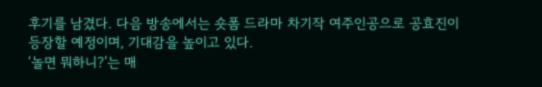후기를 남겼다. 다음 방송에서는 숏폼 드라마 차기작 여주인공으로 공효진이 등장할 예정이며, 기대감을 높이고 있다.
‘놀면 뭐하니?’는 매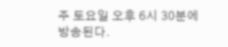주 토요일 오후 6시 30분에 방송된다.